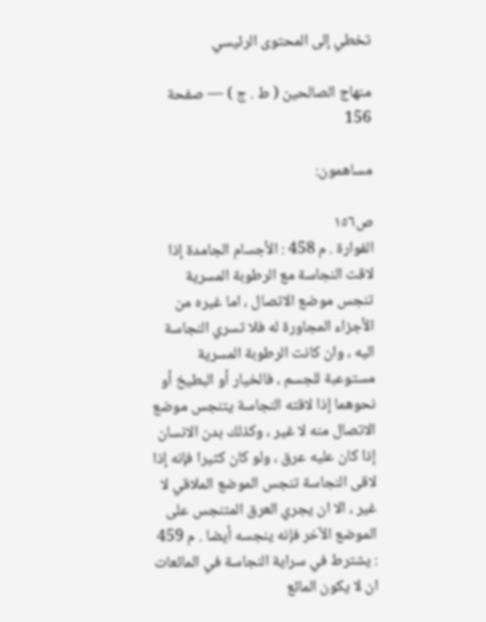تخطي إلى المحتوى الرئيسي

منهاج الصالحين ( ط . ج ) — صفحة 156

مساهمون:

ص١٥٦
الفوارة . م 458 : الأجسام الجامدة إذا لاقت النجاسة مع الرطوبة المسرية تنجس موضع الاتصال ، اما غيره من الأجزاء المجاورة له فلا تسري النجاسة اليه ، وان كانت الرطوبة المسرية مستوعبة للجسم ، فالخيار أو البطيخ أو نحوهما إذا لاقته النجاسة يتنجس موضع الاتصال منه لا غير ، وكذلك بدن الانسان إذا كان عليه عرق ، ولو كان كثيرا فإنه إذا لاقى النجاسة تنجس الموضع الملاقي لا غير ، الا ان يجري العرق المتنجس على الموضع الآخر فإنه ينجسه أيضا . م 459 : يشترط في سراية النجاسة في المائعات ان لا يكون المائع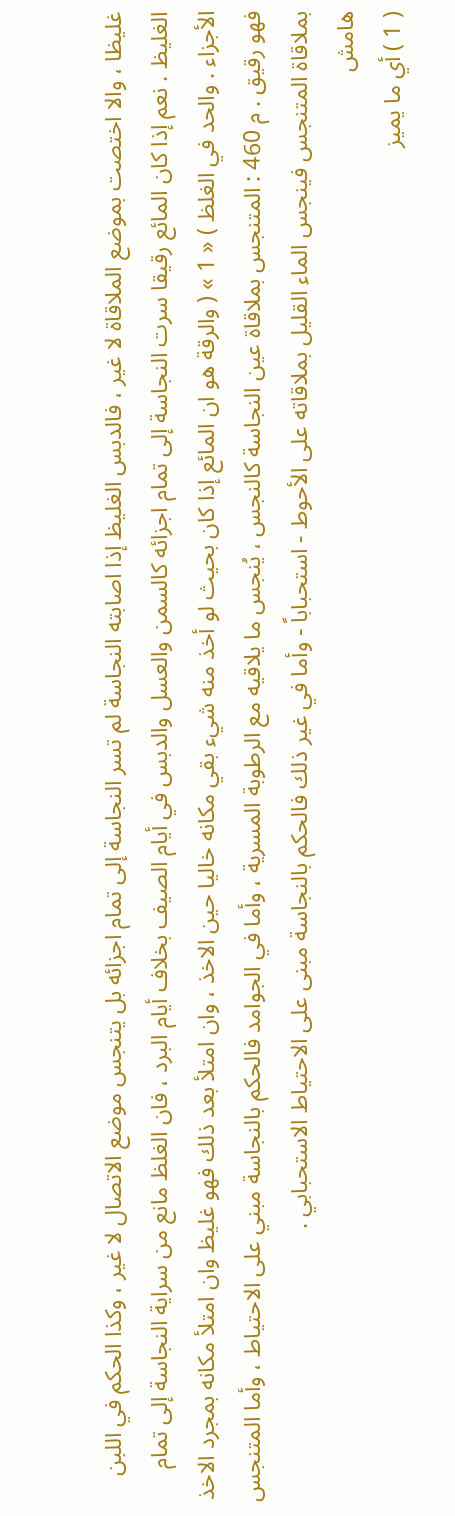غليظا ، والا اختصت بموضع الملاقاة لا غير ، فالدبس الغليظ إذا اصابته النجاسة لم تسر النجاسة إلى تمام اجزائه بل يتنجس موضع الاتصال لا غير ، وكذا الحكم في اللبن الغليظ . نعم إذا كان المائع رقيقا سرت النجاسة إلى تمام اجزائه كالسمن والعسل والدبس في أيام الصيف بخلاف أيام البرد ، فان الغلظ مانع من سراية النجاسة إلى تمام الأجزاء . والحد في الغلظ ) « 1 » ( والرقة هو ان المائع إذا كان بحيث لو أخذ منه شيء بقي مكانه خاليا حين الاخذ ، وان امتلأ بعد ذلك فهو غليظ وان امتلأ مكانه بمجرد الاخذ فهو رقيق . م 460 : المتنجس بملاقاة عين النجاسة كالنجس ، يُنجس ما يلاقيه مع الرطوبة المسرية ، وأما في الجوامد فالحكم بالنجاسة مبني على الاحتياط ، وأما المتنجس بملاقاة المتنجس فينجس الماء القليل بملاقاته على الأحوط - استحباباً - وأما في غير ذلك فالحكم بالنجاسة مبنى على الاحتياط الاستحبابي .
هامش
( 1 ) أي ما يميز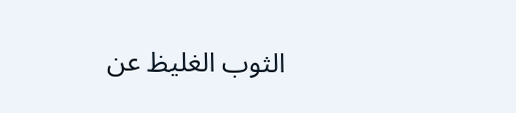الثوب الغليظ عن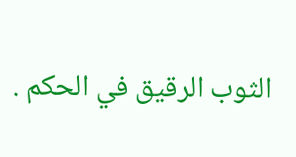الثوب الرقيق في الحكم .